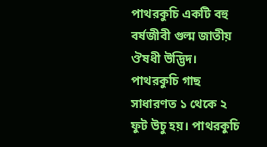পাথরকুচি একটি বহু বর্ষজীবী গুল্ম জাতীয় ঔষধী উদ্ভিদ। পাথরকুচি গাছ সাধারণত ১ থেকে ২ ফুট উচু হয়। পাথরকুচি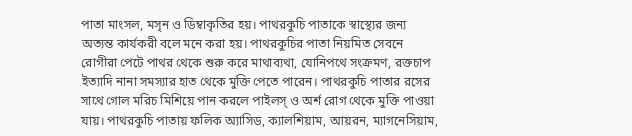পাতা মাংসল, মসৃন ও ডিম্বাকৃতির হয়। পাথরকুচি পাতাকে স্বাস্থ্যের জন্য অত্যন্ত কার্যকরী বলে মনে করা হয়। পাথরকুচির পাতা নিয়মিত সেবনে রোগীরা পেটে পাথর থেকে শুরু করে মাথাব্যথা, যোনিপথে সংক্রমণ, রক্তচাপ ইত্যাদি নানা সমস্যার হাত থেকে মুক্তি পেতে পারেন। পাথরকুচি পাতার রসের সাথে গোল মরিচ মিশিয়ে পান করলে পাইলস্ ও অর্শ রোগ থেকে মুক্তি পাওয়া যায়। পাথরকুচি পাতায় ফলিক অ্যাসিড, ক্যালশিয়াম, আয়রন, ম্যাগনেসিয়াম,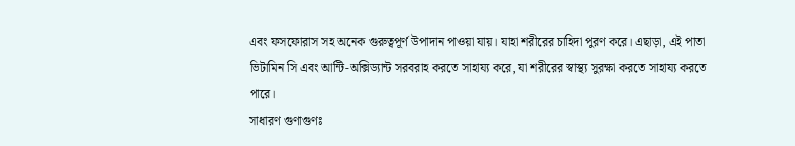এবং ফসফোরাস সহ অনেক গুরুত্বপূর্ণ উপাদান পাওয়া যায়। যাহা শরীরের চাহিদা পুরণ করে। এছাড়া, এই পাতা ভিটামিন সি এবং আন্টি-অক্সিড্যান্ট সরবরাহ করতে সাহায্য করে, যা শরীরের স্বাস্থ্য সুরক্ষা করতে সাহায্য করতে পারে।
সাধারণ গুণাগুণঃ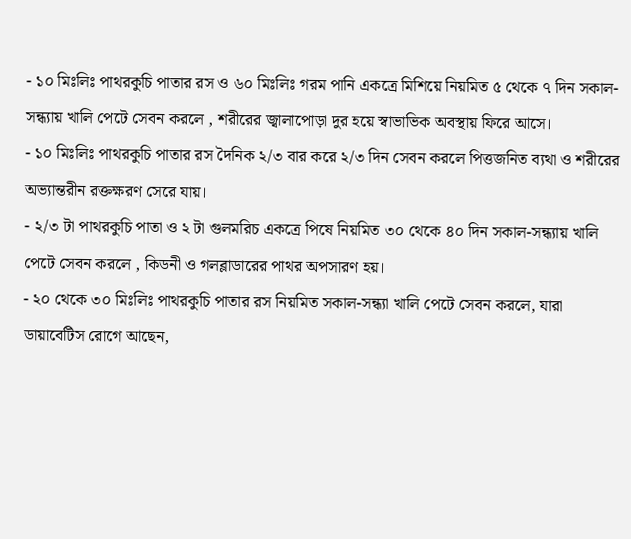- ১০ মিঃলিঃ পাথরকুচি পাতার রস ও ৬০ মিঃলিঃ গরম পানি একত্রে মিশিয়ে নিয়মিত ৫ থেকে ৭ দিন সকাল-সন্ধ্যায় খালি পেটে সেবন করলে , শরীরের জ্বালাপোড়া দুর হয়ে স্বাভাভিক অবস্থায় ফিরে আসে।
- ১০ মিঃলিঃ পাথরকুচি পাতার রস দৈনিক ২/৩ বার করে ২/৩ দিন সেবন করলে পিত্তজনিত ব্যথা ও শরীরের অভ্যান্তরীন রক্তক্ষরণ সেরে যায়।
- ২/৩ টা পাথরকুচি পাতা ও ২ টা গুলমরিচ একত্রে পিষে নিয়মিত ৩০ থেকে ৪০ দিন সকাল-সন্ধ্যায় খালি পেটে সেবন করলে , কিডনী ও গলব্লাডারের পাথর অপসারণ হয়।
- ২০ থেকে ৩০ মিঃলিঃ পাথরকুচি পাতার রস নিয়মিত সকাল-সন্ধ্যা খালি পেটে সেবন করলে, যারা ডায়াবেটিস রোগে আছেন,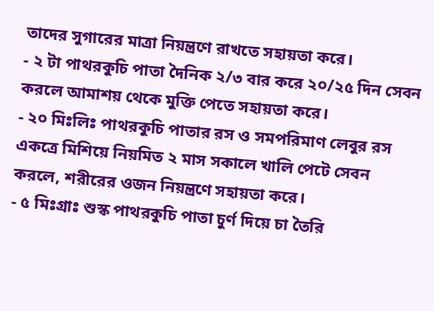তাদের সুগারের মাত্রা নিয়ন্ত্রণে রাখতে সহায়তা করে।
- ২ টা পাথরকুচি পাতা দৈনিক ২/৩ বার করে ২০/২৫ দিন সেবন করলে আমাশয় থেকে মুক্তি পেতে সহায়তা করে।
- ২০ মিঃলিঃ পাথরকুচি পাতার রস ও সমপরিমাণ লেবুর রস একত্রে মিশিয়ে নিয়মিত ২ মাস সকালে খালি পেটে সেবন করলে, শরীরের ওজন নিয়ন্ত্রণে সহায়তা করে।
- ৫ মিঃগ্রাঃ শুস্ক পাথরকুচি পাতা চুর্ণ দিয়ে চা তৈরি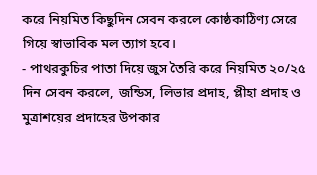করে নিয়মিত কিছুদিন সেবন করলে কোষ্ঠকাঠিণ্য সেরে গিয়ে স্বাভাবিক মল ত্যাগ হবে।
- পাথরকুচির পাতা দিয়ে জুস তৈরি করে নিয়মিত ২০/২৫ দিন সেবন করলে, জন্ডিস, লিভার প্রদাহ, প্লীহা প্রদাহ ও মুত্রাশয়ের প্রদাহের উপকার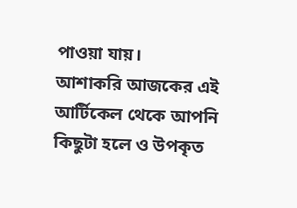পাওয়া যায়।
আশাকরি আজকের এই আর্টিকেল থেকে আপনি কিছুটা হলে ও উপকৃত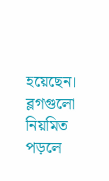হয়েছেন। ব্লগগুলো নিয়মিত পড়লে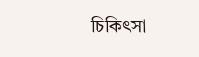চিকিৎসা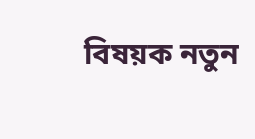বিষয়ক নতুন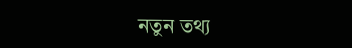নতুন তথ্য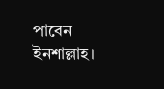পাবেন ইনশাল্লাহ।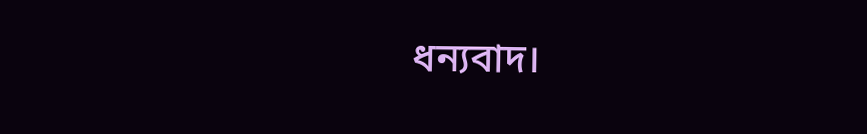ধন্যবাদ।